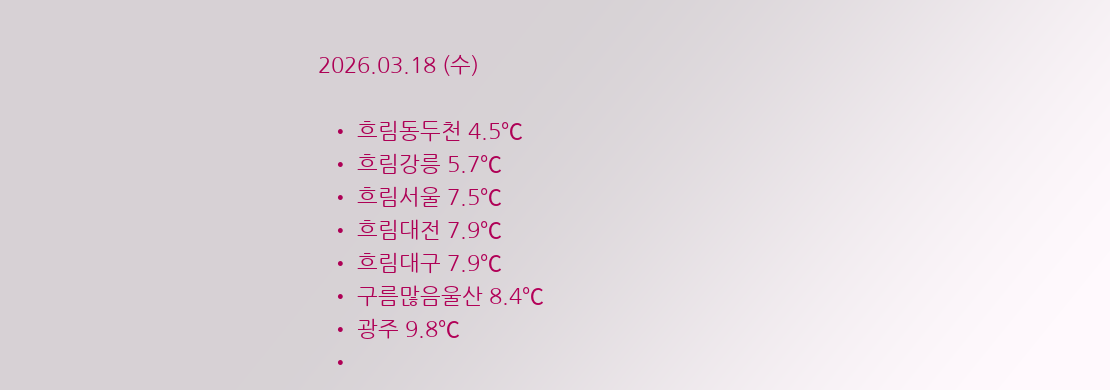2026.03.18 (수)

  • 흐림동두천 4.5℃
  • 흐림강릉 5.7℃
  • 흐림서울 7.5℃
  • 흐림대전 7.9℃
  • 흐림대구 7.9℃
  • 구름많음울산 8.4℃
  • 광주 9.8℃
  •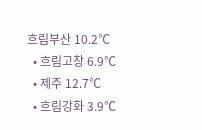흐림부산 10.2℃
  • 흐림고창 6.9℃
  • 제주 12.7℃
  • 흐림강화 3.9℃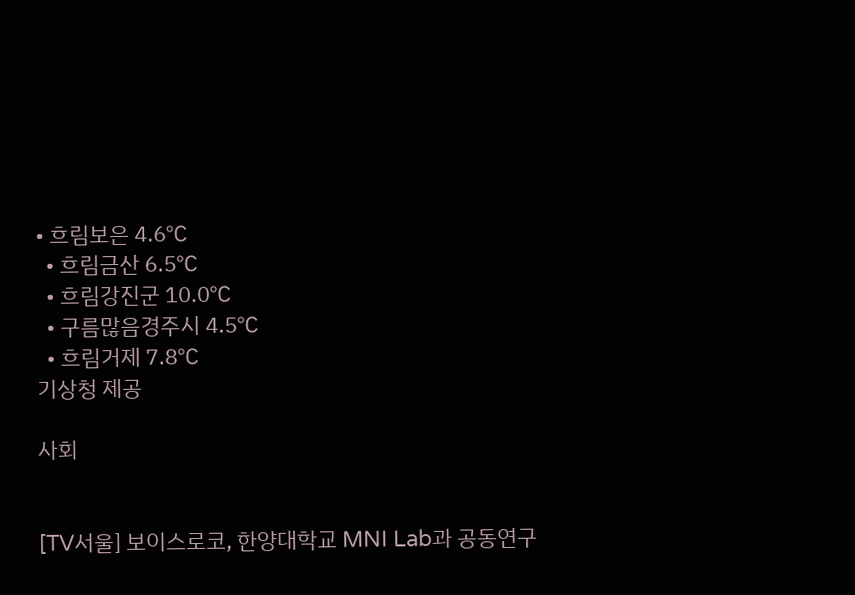• 흐림보은 4.6℃
  • 흐림금산 6.5℃
  • 흐림강진군 10.0℃
  • 구름많음경주시 4.5℃
  • 흐림거제 7.8℃
기상청 제공

사회


[TV서울] 보이스로코, 한양대학교 MNI Lab과 공동연구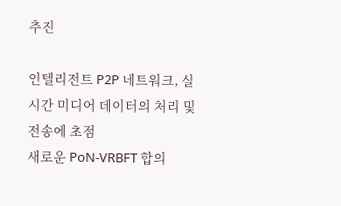추진

인텔리전트 P2P 네트워크, 실시간 미디어 데이터의 처리 및 전송에 초점
새로운 PoN-VRBFT 합의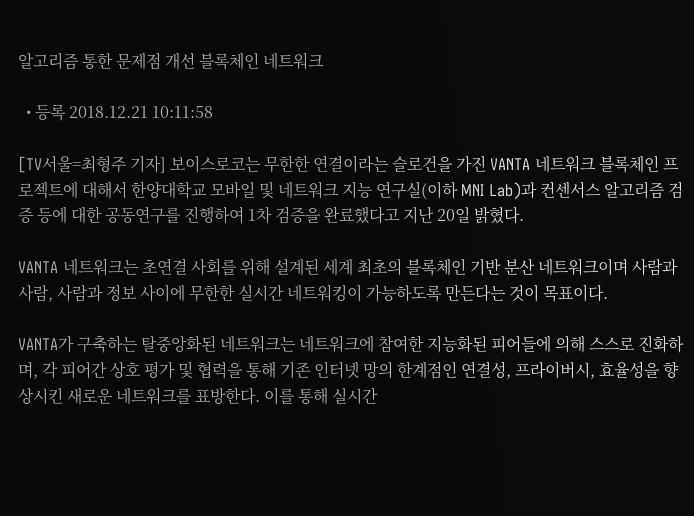알고리즘 통한 문제점 개선 블록체인 네트워크

  • 등록 2018.12.21 10:11:58

[TV서울=최형주 기자] 보이스로코는 무한한 연결이라는 슬로건을 가진 VANTA 네트워크 블록체인 프로젝트에 대해서 한양대학교 모바일 및 네트워크 지능 연구실(이하 MNI Lab)과 컨센서스 알고리즘 검증 등에 대한 공동연구를 진행하여 1차 검증을 완료했다고 지난 20일 밝혔다.

VANTA 네트워크는 초연결 사회를 위해 설계된 세계 최초의 블록체인 기반 분산 네트워크이며 사람과 사람, 사람과 정보 사이에 무한한 실시간 네트워킹이 가능하도록 만든다는 것이 목표이다.

VANTA가 구축하는 탈중앙화된 네트워크는 네트워크에 참여한 지능화된 피어들에 의해 스스로 진화하며, 각 피어간 상호 평가 및 협력을 통해 기존 인터넷 망의 한계점인 연결성, 프라이버시, 효율성을 향상시킨 새로운 네트워크를 표방한다. 이를 통해 실시간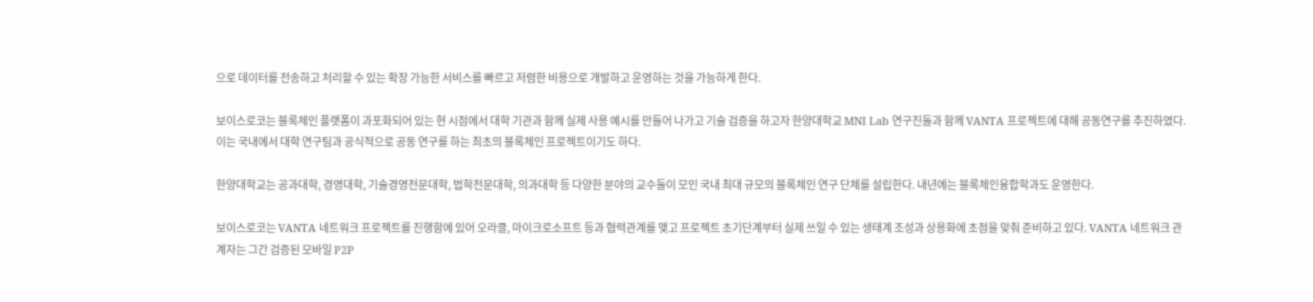으로 데이터를 전송하고 처리할 수 있는 확장 가능한 서비스를 빠르고 저렴한 비용으로 개발하고 운영하는 것을 가능하게 한다.

보이스로코는 블록체인 플랫폼이 과포화되어 있는 현 시점에서 대학 기관과 함께 실제 사용 예시를 만들어 나가고 기술 검증을 하고자 한양대학교 MNI Lab 연구진들과 함께 VANTA 프로젝트에 대해 공동연구를 추진하였다. 이는 국내에서 대학 연구팀과 공식적으로 공동 연구를 하는 최초의 블록체인 프로젝트이기도 하다.

한양대학교는 공과대학, 경영대학, 기술경영전문대학, 법학전문대학, 의과대학 등 다양한 분야의 교수들이 모인 국내 최대 규모의 블록체인 연구 단체를 설립한다. 내년에는 블록체인융합학과도 운영한다.

보이스로코는 VANTA 네트워크 프로젝트를 진행함에 있어 오라클, 마이크로소프트 등과 협력관계를 맺고 프로젝트 초기단계부터 실제 쓰일 수 있는 생태계 조성과 상용화에 초점을 맞춰 준비하고 있다. VANTA 네트워크 관계자는 그간 검증된 모바일 P2P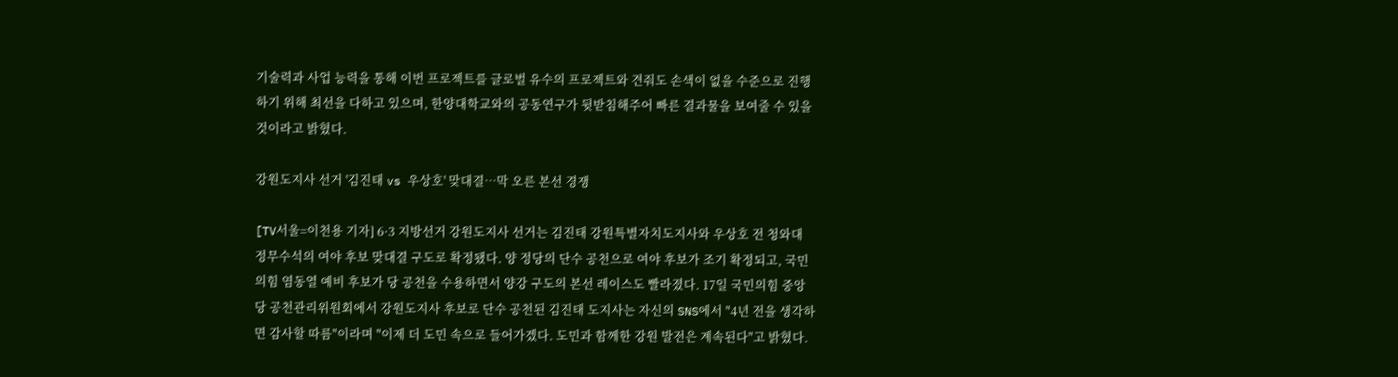기술력과 사업 능력을 통해 이번 프로젝트를 글로벌 유수의 프로젝트와 견줘도 손색이 없을 수준으로 진행하기 위해 최선을 다하고 있으며, 한양대학교와의 공동연구가 뒷받침해주어 빠른 결과물을 보여줄 수 있을 것이라고 밝혔다.

강원도지사 선거 '김진태 vs 우상호' 맞대결…막 오른 본선 경쟁

[TV서울=이천용 기자] 6·3 지방선거 강원도지사 선거는 김진태 강원특별자치도지사와 우상호 전 청와대 정무수석의 여야 후보 맞대결 구도로 확정됐다. 양 정당의 단수 공천으로 여야 후보가 조기 확정되고, 국민의힘 염동열 예비 후보가 당 공천을 수용하면서 양강 구도의 본선 레이스도 빨라졌다. 17일 국민의힘 중앙당 공천관리위원회에서 강원도지사 후보로 단수 공천된 김진태 도지사는 자신의 SNS에서 "4년 전을 생각하면 감사할 따름"이라며 "이제 더 도민 속으로 들어가겠다. 도민과 함께한 강원 발전은 계속된다"고 밝혔다.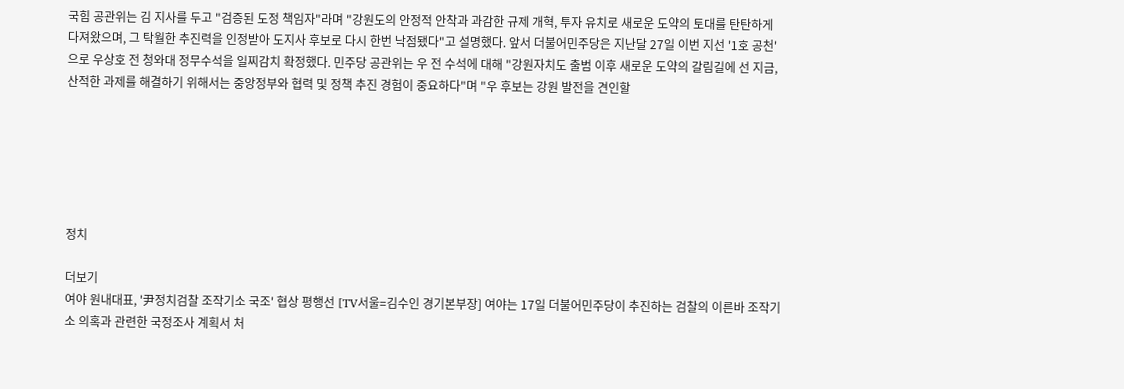국힘 공관위는 김 지사를 두고 "검증된 도정 책임자"라며 "강원도의 안정적 안착과 과감한 규제 개혁, 투자 유치로 새로운 도약의 토대를 탄탄하게 다져왔으며, 그 탁월한 추진력을 인정받아 도지사 후보로 다시 한번 낙점됐다"고 설명했다. 앞서 더불어민주당은 지난달 27일 이번 지선 '1호 공천'으로 우상호 전 청와대 정무수석을 일찌감치 확정했다. 민주당 공관위는 우 전 수석에 대해 "강원자치도 출범 이후 새로운 도약의 갈림길에 선 지금, 산적한 과제를 해결하기 위해서는 중앙정부와 협력 및 정책 추진 경험이 중요하다"며 "우 후보는 강원 발전을 견인할






정치

더보기
여야 원내대표, '尹정치검찰 조작기소 국조' 협상 평행선 [TV서울=김수인 경기본부장] 여야는 17일 더불어민주당이 추진하는 검찰의 이른바 조작기소 의혹과 관련한 국정조사 계획서 처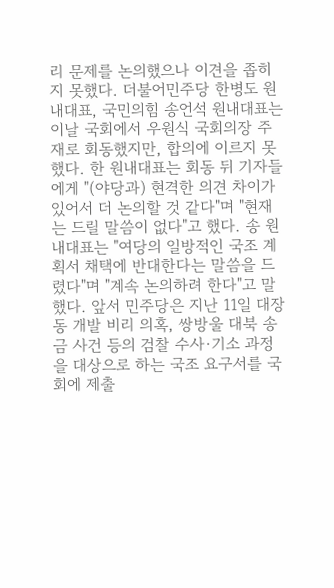리 문제를 논의했으나 이견을 좁히지 못했다. 더불어민주당 한병도 원내대표, 국민의힘 송언석 원내대표는 이날 국회에서 우원식 국회의장 주재로 회동했지만, 합의에 이르지 못했다. 한 원내대표는 회동 뒤 기자들에게 "(야당과) 현격한 의견 차이가 있어서 더 논의할 것 같다"며 "현재는 드릴 말씀이 없다"고 했다. 송 원내대표는 "여당의 일방적인 국조 계획서 채택에 반대한다는 말씀을 드렸다"며 "계속 논의하려 한다"고 말했다. 앞서 민주당은 지난 11일 대장동 개발 비리 의혹, 쌍방울 대북 송금 사건 등의 검찰 수사·기소 과정을 대상으로 하는 국조 요구서를 국회에 제출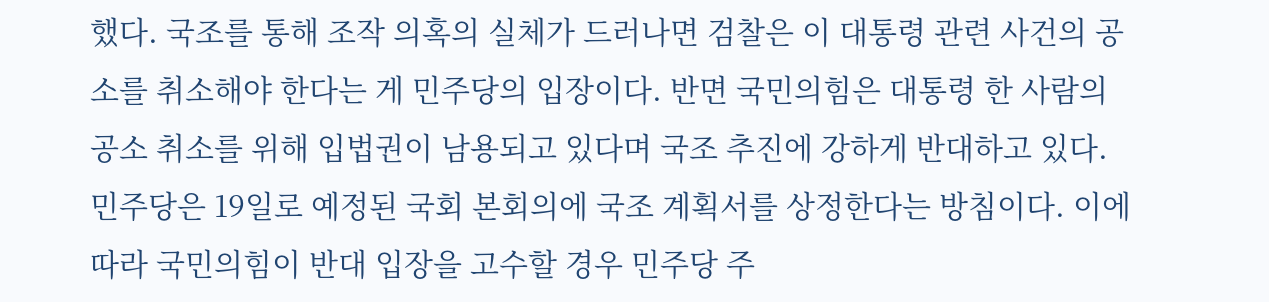했다. 국조를 통해 조작 의혹의 실체가 드러나면 검찰은 이 대통령 관련 사건의 공소를 취소해야 한다는 게 민주당의 입장이다. 반면 국민의힘은 대통령 한 사람의 공소 취소를 위해 입법권이 남용되고 있다며 국조 추진에 강하게 반대하고 있다. 민주당은 19일로 예정된 국회 본회의에 국조 계획서를 상정한다는 방침이다. 이에 따라 국민의힘이 반대 입장을 고수할 경우 민주당 주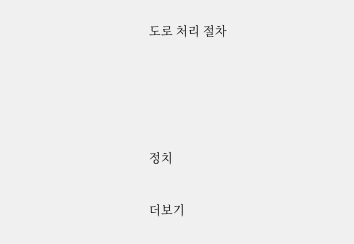도로 처리 절차




정치

더보기